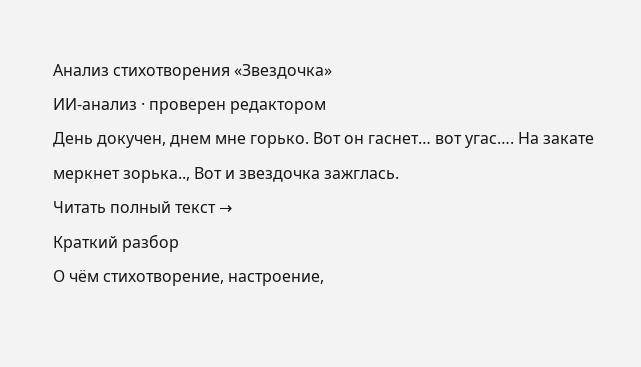Анализ стихотворения «Звездочка»
ИИ-анализ · проверен редактором
День докучен, днем мне горько. Вот он гаснет… вот угас…. На закате меркнет зорька.., Вот и звездочка зажглась.
Читать полный текст →
Краткий разбор
О чём стихотворение, настроение,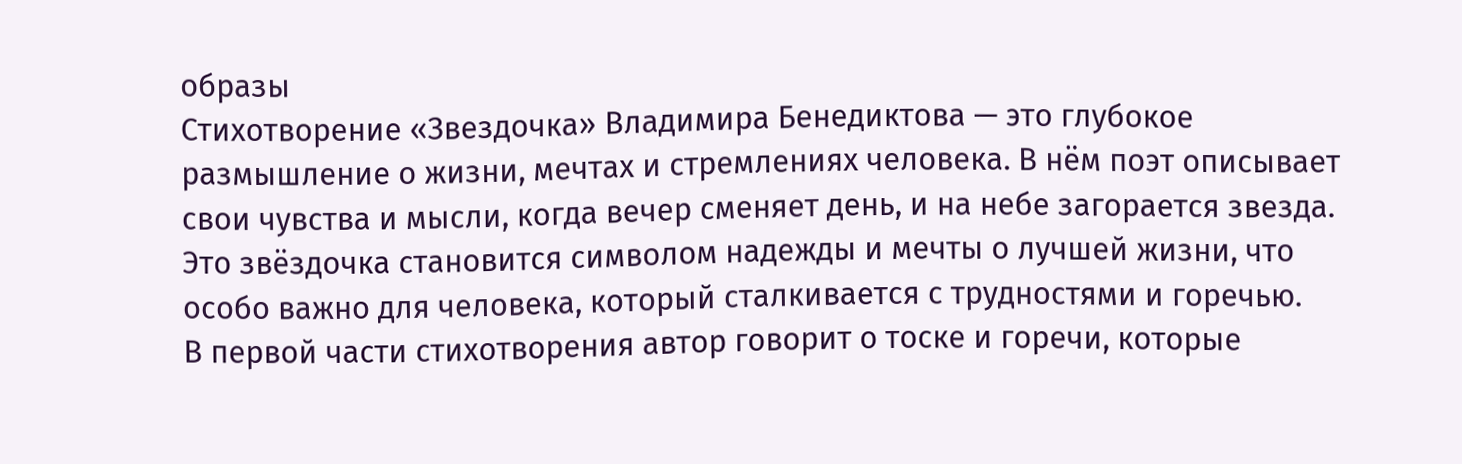образы
Стихотворение «Звездочка» Владимира Бенедиктова — это глубокое размышление о жизни, мечтах и стремлениях человека. В нём поэт описывает свои чувства и мысли, когда вечер сменяет день, и на небе загорается звезда. Это звёздочка становится символом надежды и мечты о лучшей жизни, что особо важно для человека, который сталкивается с трудностями и горечью.
В первой части стихотворения автор говорит о тоске и горечи, которые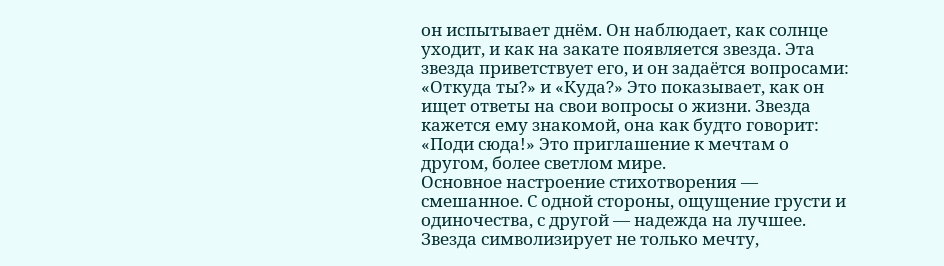он испытывает днём. Он наблюдает, как солнце уходит, и как на закате появляется звезда. Эта звезда приветствует его, и он задаётся вопросами: «Откуда ты?» и «Куда?» Это показывает, как он ищет ответы на свои вопросы о жизни. Звезда кажется ему знакомой, она как будто говорит: «Поди сюда!» Это приглашение к мечтам о другом, более светлом мире.
Основное настроение стихотворения — смешанное. С одной стороны, ощущение грусти и одиночества, с другой — надежда на лучшее. Звезда символизирует не только мечту,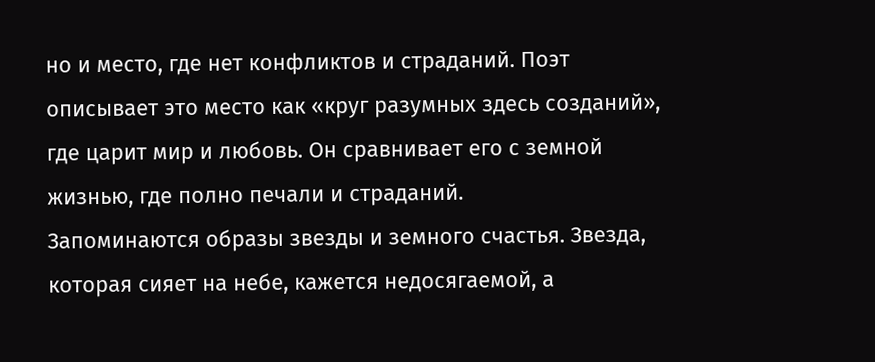но и место, где нет конфликтов и страданий. Поэт описывает это место как «круг разумных здесь созданий», где царит мир и любовь. Он сравнивает его с земной жизнью, где полно печали и страданий.
Запоминаются образы звезды и земного счастья. Звезда, которая сияет на небе, кажется недосягаемой, а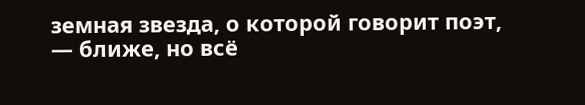земная звезда, о которой говорит поэт, — ближе, но всё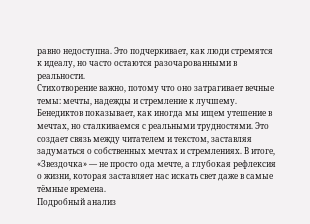равно недоступна. Это подчеркивает, как люди стремятся к идеалу, но часто остаются разочарованными в реальности.
Стихотворение важно, потому что оно затрагивает вечные темы: мечты, надежды и стремление к лучшему. Бенедиктов показывает, как иногда мы ищем утешение в мечтах, но сталкиваемся с реальными трудностями. Это создает связь между читателем и текстом, заставляя задуматься о собственных мечтах и стремлениях. В итоге, «Звездочка» — не просто ода мечте, а глубокая рефлексия о жизни, которая заставляет нас искать свет даже в самые тёмные времена.
Подробный анализ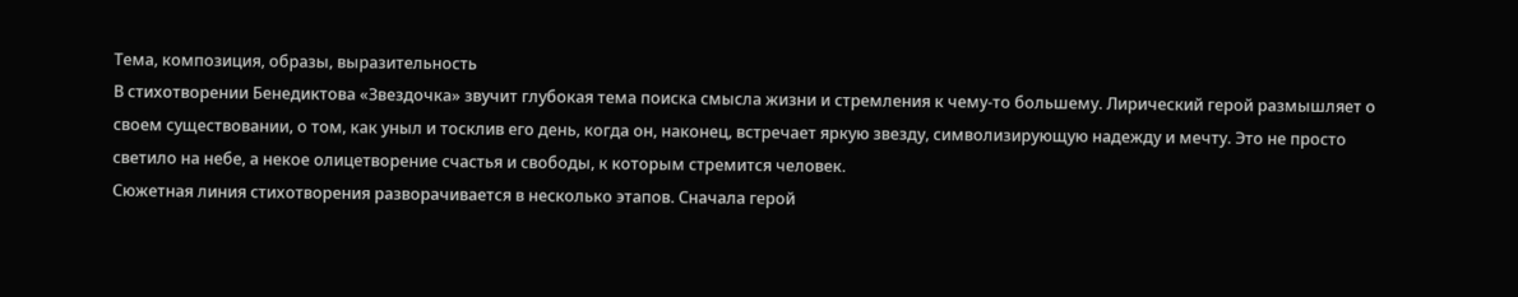Тема, композиция, образы, выразительность
В стихотворении Бенедиктова «Звездочка» звучит глубокая тема поиска смысла жизни и стремления к чему-то большему. Лирический герой размышляет о своем существовании, о том, как уныл и тосклив его день, когда он, наконец, встречает яркую звезду, символизирующую надежду и мечту. Это не просто светило на небе, а некое олицетворение счастья и свободы, к которым стремится человек.
Сюжетная линия стихотворения разворачивается в несколько этапов. Сначала герой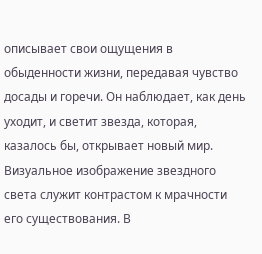описывает свои ощущения в обыденности жизни, передавая чувство досады и горечи. Он наблюдает, как день уходит, и светит звезда, которая, казалось бы, открывает новый мир. Визуальное изображение звездного света служит контрастом к мрачности его существования. В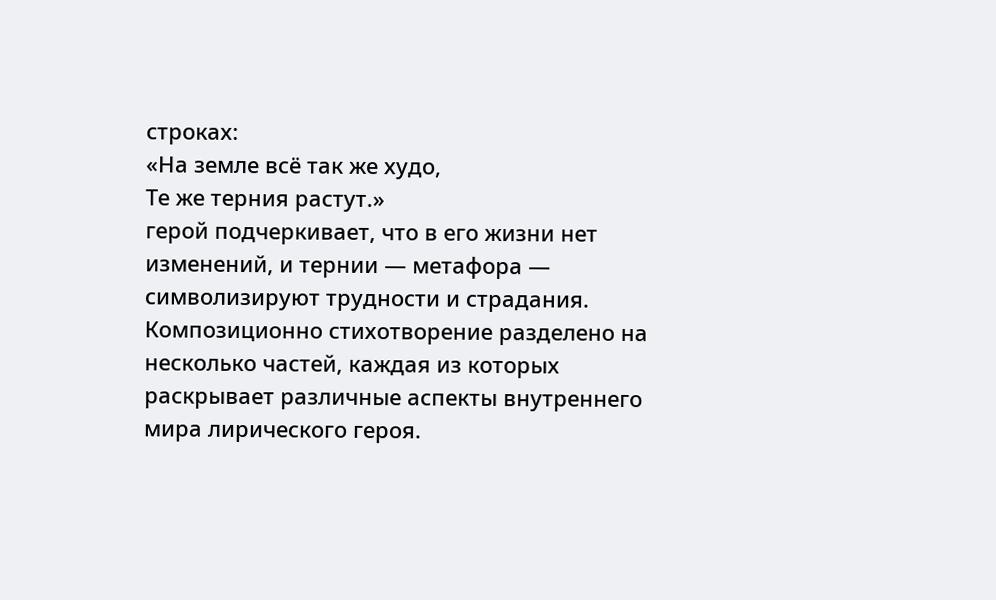строках:
«На земле всё так же худо,
Те же терния растут.»
герой подчеркивает, что в его жизни нет изменений, и тернии — метафора — символизируют трудности и страдания.
Композиционно стихотворение разделено на несколько частей, каждая из которых раскрывает различные аспекты внутреннего мира лирического героя.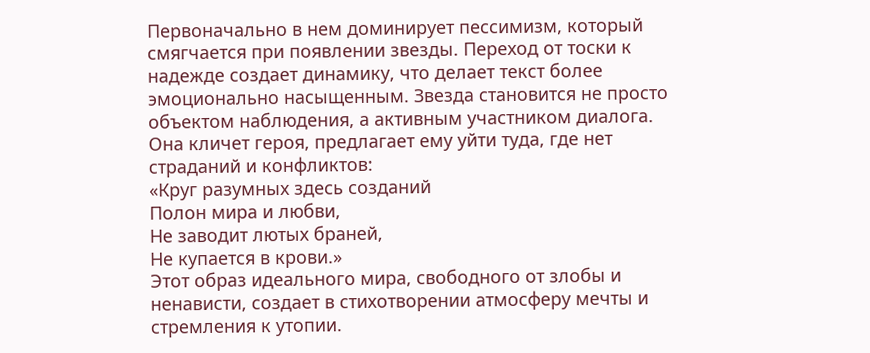Первоначально в нем доминирует пессимизм, который смягчается при появлении звезды. Переход от тоски к надежде создает динамику, что делает текст более эмоционально насыщенным. Звезда становится не просто объектом наблюдения, а активным участником диалога. Она кличет героя, предлагает ему уйти туда, где нет страданий и конфликтов:
«Круг разумных здесь созданий
Полон мира и любви,
Не заводит лютых браней,
Не купается в крови.»
Этот образ идеального мира, свободного от злобы и ненависти, создает в стихотворении атмосферу мечты и стремления к утопии.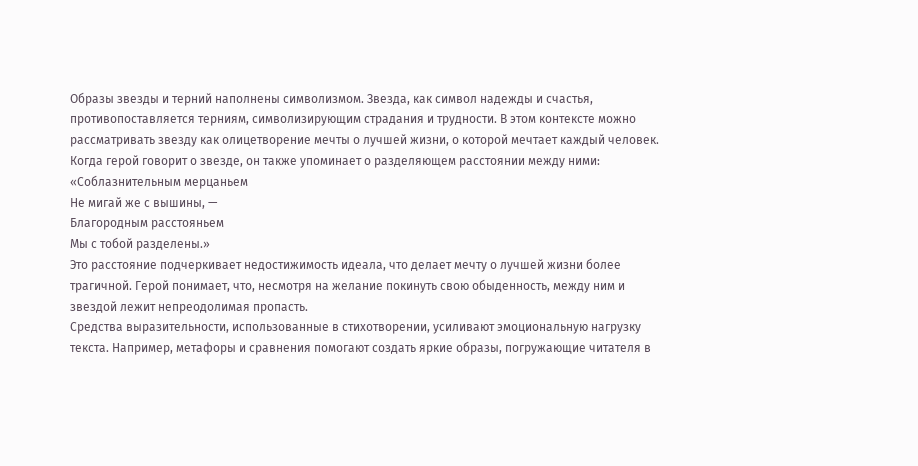Образы звезды и терний наполнены символизмом. Звезда, как символ надежды и счастья, противопоставляется терниям, символизирующим страдания и трудности. В этом контексте можно рассматривать звезду как олицетворение мечты о лучшей жизни, о которой мечтает каждый человек. Когда герой говорит о звезде, он также упоминает о разделяющем расстоянии между ними:
«Соблазнительным мерцаньем
Не мигай же с вышины, —
Благородным расстояньем
Мы с тобой разделены.»
Это расстояние подчеркивает недостижимость идеала, что делает мечту о лучшей жизни более трагичной. Герой понимает, что, несмотря на желание покинуть свою обыденность, между ним и звездой лежит непреодолимая пропасть.
Средства выразительности, использованные в стихотворении, усиливают эмоциональную нагрузку текста. Например, метафоры и сравнения помогают создать яркие образы, погружающие читателя в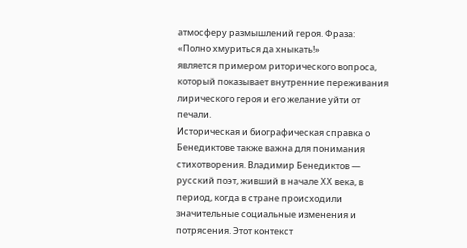атмосферу размышлений героя. Фраза:
«Полно хмуриться да хныкать!»
является примером риторического вопроса, который показывает внутренние переживания лирического героя и его желание уйти от печали.
Историческая и биографическая справка о Бенедиктове также важна для понимания стихотворения. Владимир Бенедиктов — русский поэт, живший в начале XX века, в период, когда в стране происходили значительные социальные изменения и потрясения. Этот контекст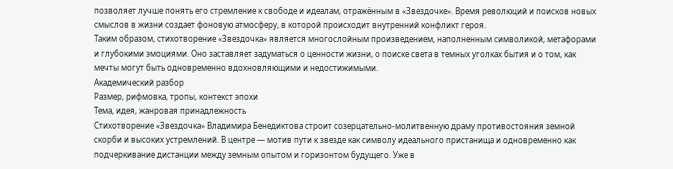позволяет лучше понять его стремление к свободе и идеалам, отражённым в «Звездочке». Время революций и поисков новых смыслов в жизни создает фоновую атмосферу, в которой происходит внутренний конфликт героя.
Таким образом, стихотворение «Звездочка» является многослойным произведением, наполненным символикой, метафорами и глубокими эмоциями. Оно заставляет задуматься о ценности жизни, о поиске света в темных уголках бытия и о том, как мечты могут быть одновременно вдохновляющими и недостижимыми.
Академический разбор
Размер, рифмовка, тропы, контекст эпохи
Тема, идея, жанровая принадлежность
Стихотворение «Звездочка» Владимира Бенедиктовa строит созерцательно-молитвенную драму противостояния земной скорби и высоких устремлений. В центре — мотив пути к звезде как символу идеального пристанища и одновременно как подчеркивание дистанции между земным опытом и горизонтом будущего. Уже в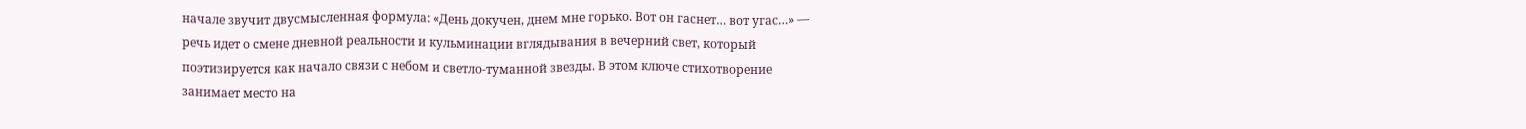начале звучит двусмысленная формула: «День докучен, днем мне горько. Вот он гаснет… вот угас…» — речь идет о смене дневной реальности и кульминации вглядывания в вечерний свет, который поэтизируется как начало связи с небом и светло-туманной звезды. В этом ключе стихотворение занимает место на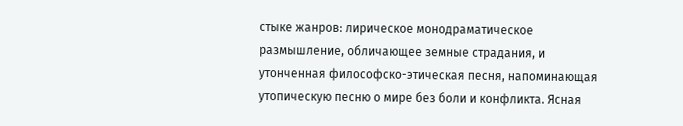стыке жанров: лирическое монодраматическое размышление, обличающее земные страдания, и утонченная философско-этическая песня, напоминающая утопическую песню о мире без боли и конфликта. Ясная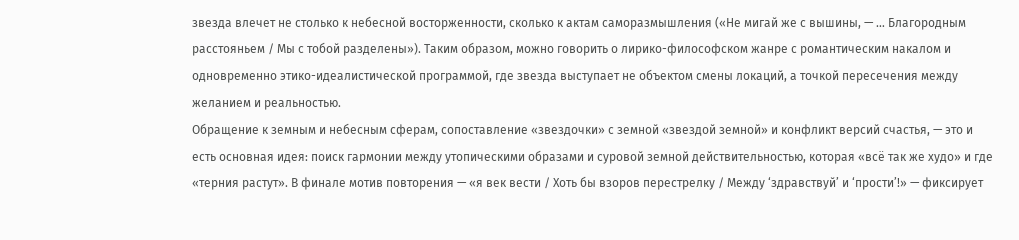звезда влечет не столько к небесной восторженности, сколько к актам саморазмышления («Не мигай же с вышины, — … Благородным расстояньем / Мы с тобой разделены»). Таким образом, можно говорить о лирико-философском жанре с романтическим накалом и одновременно этико-идеалистической программой, где звезда выступает не объектом смены локаций, а точкой пересечения между желанием и реальностью.
Обращение к земным и небесным сферам, сопоставление «звездочки» с земной «звездой земной» и конфликт версий счастья, — это и есть основная идея: поиск гармонии между утопическими образами и суровой земной действительностью, которая «всё так же худо» и где «терния растут». В финале мотив повторения — «я век вести / Хоть бы взоров перестрелку / Между ‘здравствуй’ и ‘прости’!» — фиксирует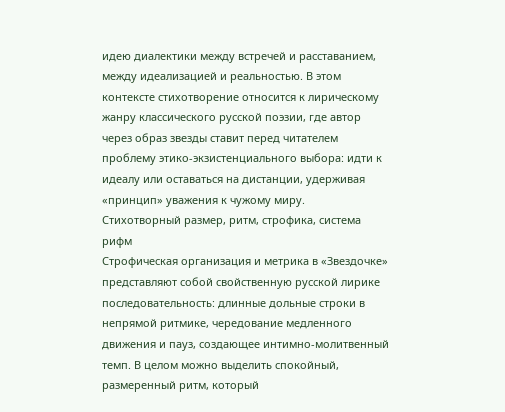идею диалектики между встречей и расставанием, между идеализацией и реальностью. В этом контексте стихотворение относится к лирическому жанру классического русской поэзии, где автор через образ звезды ставит перед читателем проблему этико-экзистенциального выбора: идти к идеалу или оставаться на дистанции, удерживая «принцип» уважения к чужому миру.
Стихотворный размер, ритм, строфика, система рифм
Строфическая организация и метрика в «Звездочке» представляют собой свойственную русской лирике последовательность: длинные дольные строки в непрямой ритмике, чередование медленного движения и пауз, создающее интимно-молитвенный темп. В целом можно выделить спокойный, размеренный ритм, который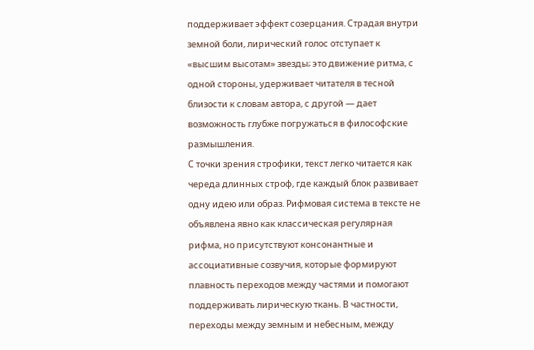поддерживает эффект созерцания. Страдая внутри земной боли, лирический голос отступает к «высшим высотам» звезды; это движение ритма, с одной стороны, удерживает читателя в тесной близости к словам автора, с другой — дает возможность глубже погружаться в философские размышления.
С точки зрения строфики, текст легко читается как череда длинных строф, где каждый блок развивает одну идею или образ. Рифмовая система в тексте не объявлена явно как классическая регулярная рифма, но присутствуют консонантные и ассоциативные созвучия, которые формируют плавность переходов между частями и помогают поддерживать лирическую ткань. В частности, переходы между земным и небесным, между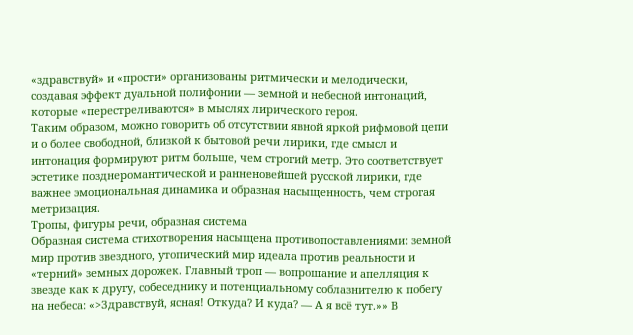«здравствуй» и «прости» организованы ритмически и мелодически, создавая эффект дуальной полифонии — земной и небесной интонаций, которые «перестреливаются» в мыслях лирического героя.
Таким образом, можно говорить об отсутствии явной яркой рифмовой цепи и о более свободной, близкой к бытовой речи лирики, где смысл и интонация формируют ритм больше, чем строгий метр. Это соответствует эстетике позднеромантической и ранненовейшей русской лирики, где важнее эмоциональная динамика и образная насыщенность, чем строгая метризация.
Тропы, фигуры речи, образная система
Образная система стихотворения насыщена противопоставлениями: земной мир против звездного, утопический мир идеала против реальности и «терний» земных дорожек. Главный троп — вопрошание и апелляция к звезде как к другу, собеседнику и потенциальному соблазнителю к побегу на небеса: «>Здравствуй, ясная! Откуда? И куда? — А я всё тут.»» В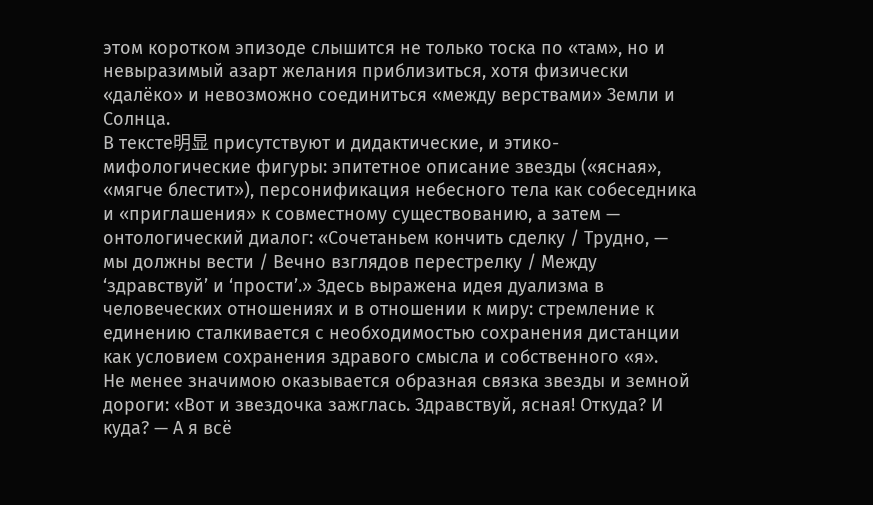этом коротком эпизоде слышится не только тоска по «там», но и невыразимый азарт желания приблизиться, хотя физически «далёко» и невозможно соединиться «между верствами» Земли и Солнца.
В тексте明显 присутствуют и дидактические, и этико-мифологические фигуры: эпитетное описание звезды («ясная», «мягче блестит»), персонификация небесного тела как собеседника и «приглашения» к совместному существованию, а затем — онтологический диалог: «Сочетаньем кончить сделку / Трудно, — мы должны вести / Вечно взглядов перестрелку / Между ‘здравствуй’ и ‘прости’.» Здесь выражена идея дуализма в человеческих отношениях и в отношении к миру: стремление к единению сталкивается с необходимостью сохранения дистанции как условием сохранения здравого смысла и собственного «я».
Не менее значимою оказывается образная связка звезды и земной дороги: «Вот и звездочка зажглась. Здравствуй, ясная! Откуда? И куда? — А я всё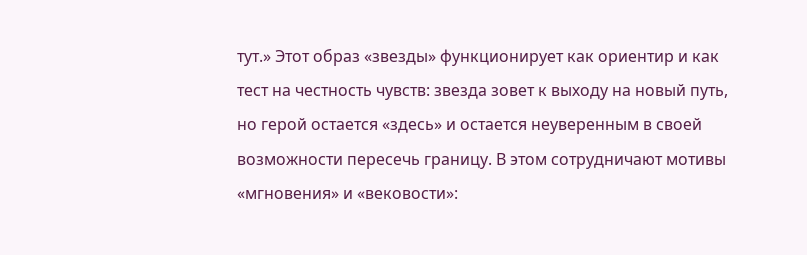тут.» Этот образ «звезды» функционирует как ориентир и как тест на честность чувств: звезда зовет к выходу на новый путь, но герой остается «здесь» и остается неуверенным в своей возможности пересечь границу. В этом сотрудничают мотивы «мгновения» и «вековости»: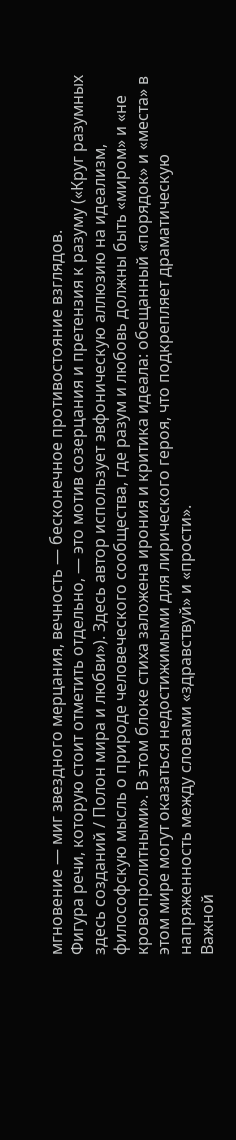мгновение — миг звездного мерцания, вечность — бесконечное противостояние взглядов.
Фигура речи, которую стоит отметить отдельно, — это мотив созерцания и претензия к разуму («Круг разумных здесь созданий / Полон мира и любви»). Здесь автор использует эвфоническую аллюзию на идеализм, философскую мысль о природе человеческого сообщества, где разум и любовь должны быть «миром» и «не кровопролитными». В этом блоке стиха заложена ирония и критика идеала: обещанный «порядок» и «места» в этом мире могут оказаться недостижимыми для лирического героя, что подкрепляет драматическую напряженность между словами «здравствуй» и «прости».
Важной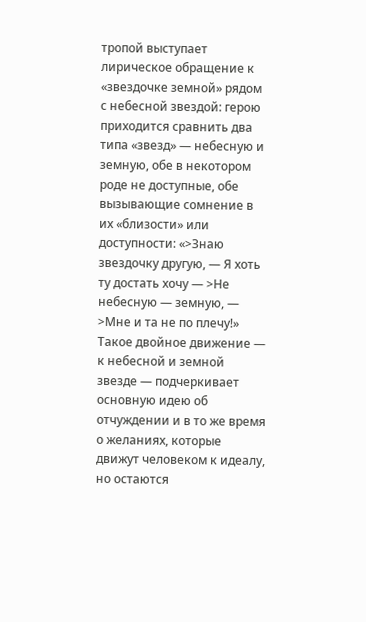тропой выступает лирическое обращение к «звездочке земной» рядом с небесной звездой: герою приходится сравнить два типа «звезд» — небесную и земную, обе в некотором роде не доступные, обе вызывающие сомнение в их «близости» или доступности: «>Знаю звездочку другую, — Я хоть ту достать хочу — >Не небесную — земную, — >Мне и та не по плечу!» Такое двойное движение — к небесной и земной звезде — подчеркивает основную идею об отчуждении и в то же время о желаниях, которые движут человеком к идеалу, но остаются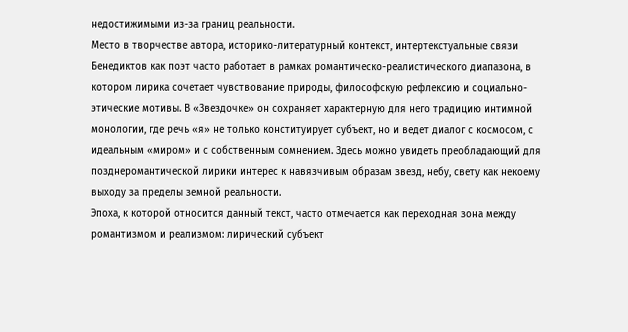недостижимыми из-за границ реальности.
Место в творчестве автора, историко-литературный контекст, интертекстуальные связи
Бенедиктов как поэт часто работает в рамках романтическо-реалистического диапазона, в котором лирика сочетает чувствование природы, философскую рефлексию и социально-этические мотивы. В «Звездочке» он сохраняет характерную для него традицию интимной монологии, где речь «я» не только конституирует субъект, но и ведет диалог с космосом, с идеальным «миром» и с собственным сомнением. Здесь можно увидеть преобладающий для позднеромантической лирики интерес к навязчивым образам звезд, небу, свету как некоему выходу за пределы земной реальности.
Эпоха, к которой относится данный текст, часто отмечается как переходная зона между романтизмом и реализмом: лирический субъект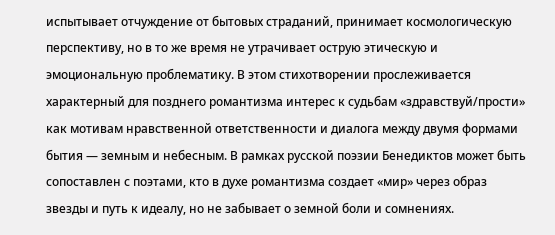испытывает отчуждение от бытовых страданий, принимает космологическую перспективу, но в то же время не утрачивает острую этическую и эмоциональную проблематику. В этом стихотворении прослеживается характерный для позднего романтизма интерес к судьбам «здравствуй/прости» как мотивам нравственной ответственности и диалога между двумя формами бытия — земным и небесным. В рамках русской поэзии Бенедиктов может быть сопоставлен с поэтами, кто в духе романтизма создает «мир» через образ звезды и путь к идеалу, но не забывает о земной боли и сомнениях.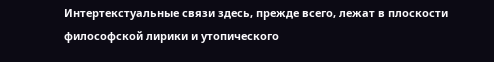Интертекстуальные связи здесь, прежде всего, лежат в плоскости философской лирики и утопического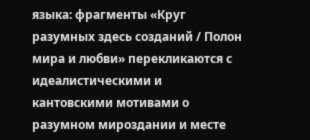языка: фрагменты «Круг разумных здесь созданий / Полон мира и любви» перекликаются с идеалистическими и кантовскими мотивами о разумном мироздании и месте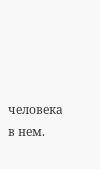человека в нем.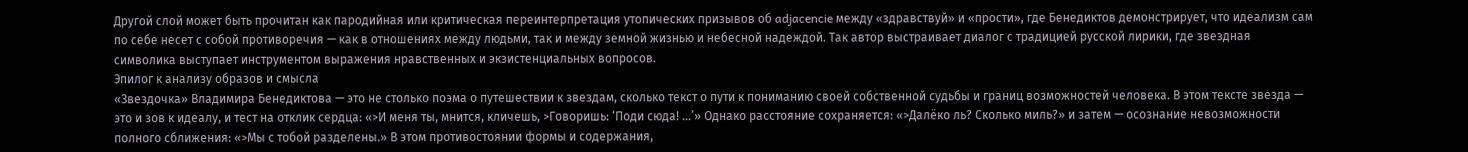Другой слой может быть прочитан как пародийная или критическая переинтерпретация утопических призывов об adjacencie между «здравствуй» и «прости», где Бенедиктов демонстрирует, что идеализм сам по себе несет с собой противоречия — как в отношениях между людьми, так и между земной жизнью и небесной надеждой. Так автор выстраивает диалог с традицией русской лирики, где звездная символика выступает инструментом выражения нравственных и экзистенциальных вопросов.
Эпилог к анализу образов и смысла
«Звездочка» Владимира Бенедиктова — это не столько поэма о путешествии к звездам, сколько текст о пути к пониманию своей собственной судьбы и границ возможностей человека. В этом тексте звезда — это и зов к идеалу, и тест на отклик сердца: «>И меня ты, мнится, кличешь, >Говоришь: ‘Поди сюда! …’» Однако расстояние сохраняется: «>Далёко ль? Сколько миль?» и затем — осознание невозможности полного сближения: «>Мы с тобой разделены.» В этом противостоянии формы и содержания,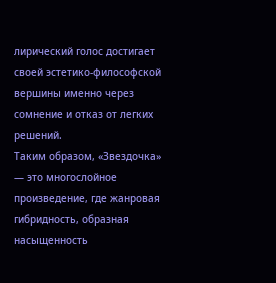лирический голос достигает своей эстетико-философской вершины именно через сомнение и отказ от легких решений.
Таким образом, «Звездочка» — это многослойное произведение, где жанровая гибридность, образная насыщенность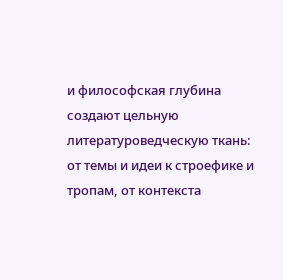и философская глубина создают цельную литературоведческую ткань: от темы и идеи к строефике и тропам, от контекста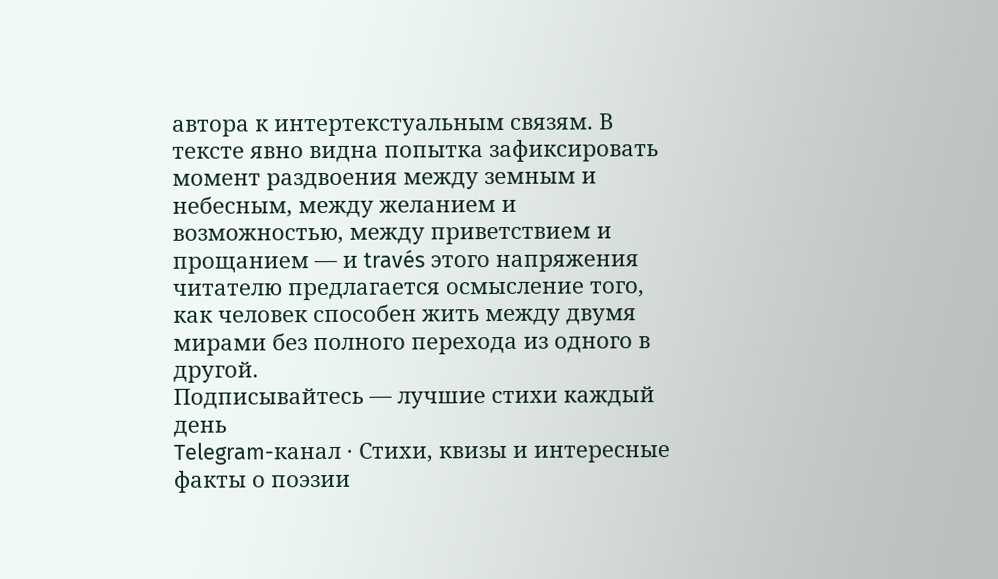автора к интертекстуальным связям. В тексте явно видна попытка зафиксировать момент раздвоения между земным и небесным, между желанием и возможностью, между приветствием и прощанием — и través этого напряжения читателю предлагается осмысление того, как человек способен жить между двумя мирами без полного перехода из одного в другой.
Подписывайтесь — лучшие стихи каждый день
Telegram-канал · Стихи, квизы и интересные факты о поэзии